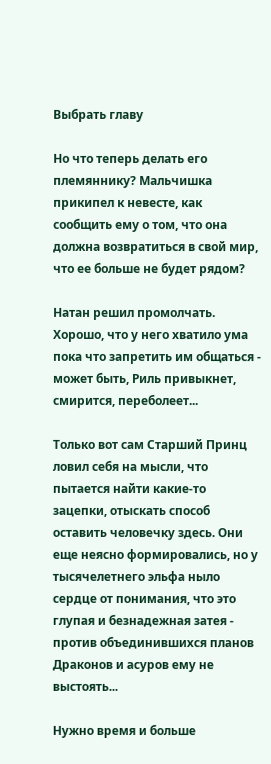Выбрать главу

Но что теперь делать его племяннику? Мальчишка прикипел к невесте, как сообщить ему о том, что она должна возвратиться в свой мир, что ее больше не будет рядом?

Натан решил промолчать. Хорошо, что у него хватило ума пока что запретить им общаться - может быть, Риль привыкнет, смирится, переболеет...

Только вот сам Старший Принц ловил себя на мысли, что пытается найти какие-то зацепки, отыскать способ оставить человечку здесь. Они еще неясно формировались, но у тысячелетнего эльфа ныло сердце от понимания, что это глупая и безнадежная затея - против объединившихся планов Драконов и асуров ему не выстоять...

Нужно время и больше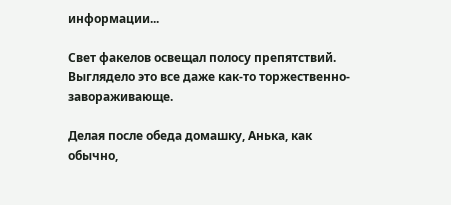информации...

Свет факелов освещал полосу препятствий. Выглядело это все даже как-то торжественно-завораживающе.

Делая после обеда домашку, Анька, как обычно,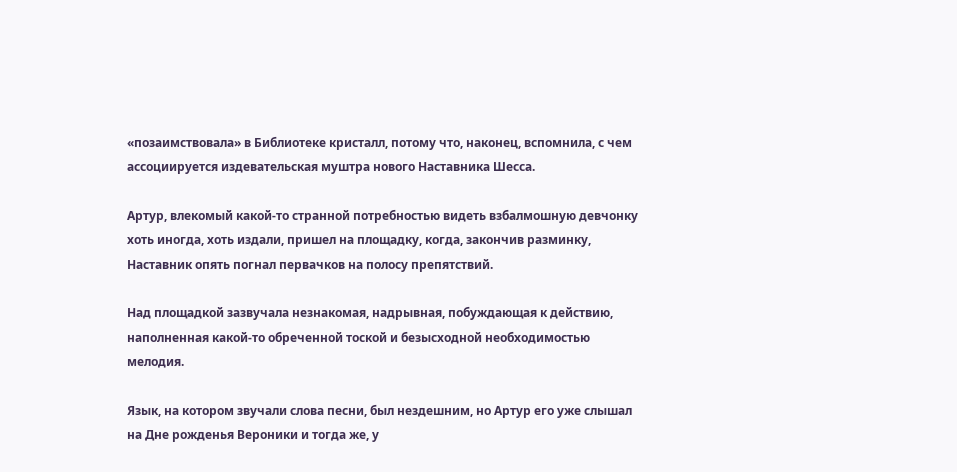«позаимствовала» в Библиотеке кристалл, потому что, наконец, вспомнила, с чем ассоциируется издевательская муштра нового Наставника Шесса.

Артур, влекомый какой-то странной потребностью видеть взбалмошную девчонку хоть иногда, хоть издали, пришел на площадку, когда, закончив разминку, Наставник опять погнал первачков на полосу препятствий.

Над площадкой зазвучала незнакомая, надрывная, побуждающая к действию, наполненная какой-то обреченной тоской и безысходной необходимостью мелодия.

Язык, на котором звучали слова песни, был нездешним, но Артур его уже слышал на Дне рожденья Вероники и тогда же, у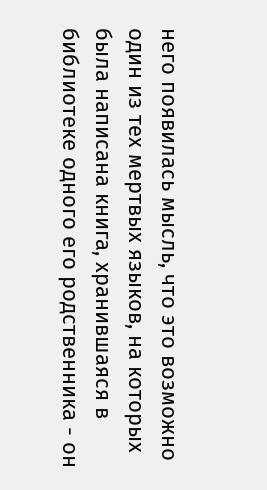него появилась мысль, что это возможно один из тех мертвых языков, на которых была написана книга, хранившаяся в библиотеке одного его родственника - он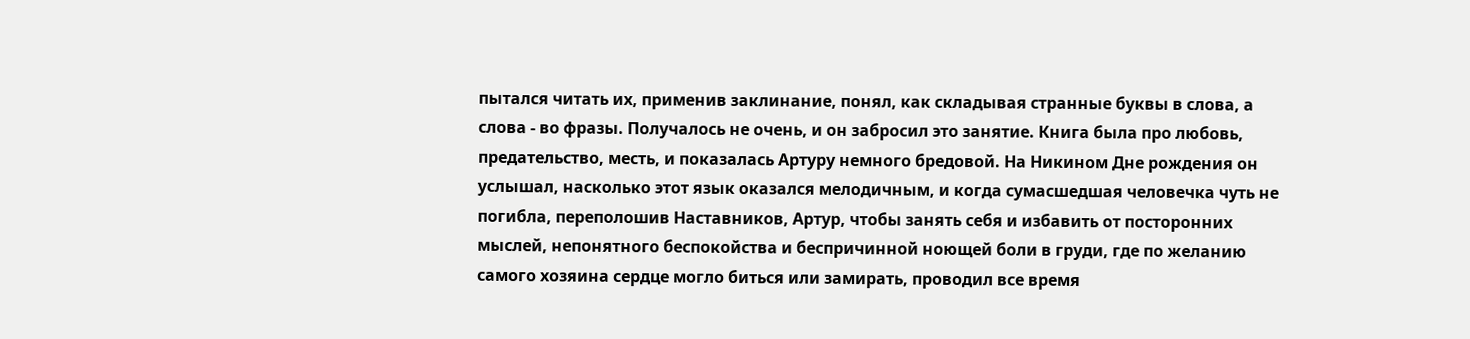пытался читать их, применив заклинание, понял, как складывая странные буквы в слова, а слова - во фразы. Получалось не очень, и он забросил это занятие. Книга была про любовь, предательство, месть, и показалась Артуру немного бредовой. На Никином Дне рождения он услышал, насколько этот язык оказался мелодичным, и когда сумасшедшая человечка чуть не погибла, переполошив Наставников, Артур, чтобы занять себя и избавить от посторонних мыслей, непонятного беспокойства и беспричинной ноющей боли в груди, где по желанию самого хозяина сердце могло биться или замирать, проводил все время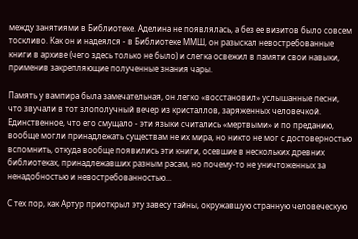между занятиями в Библиотеке. Аделина не появлялась, а без ее визитов было совсем тоскливо. Как он и надеялся - в Библиотеке ММШ, он разыскал невостребованные книги в архиве (чего здесь только не было) и слегка освежил в памяти свои навыки, применив закрепляющие полученные знания чары.

Память у вампира была замечательная, он легко «восстановил» услышанные песни, что звучали в тот злополучный вечер из кристаллов, заряженных человечкой. Единственное, что его смущало - эти языки считались «мертвыми» и по преданию, вообще могли принадлежать существам не их мира, но никто не мог с достоверностью вспомнить, откуда вообще появились эти книги, осевшие в нескольких древних библиотеках, принадлежавших разным расам, но почему-то не уничтоженных за ненадобностью и невостребованностью...

С тех пор, как Артур приоткрыл эту завесу тайны, окружавшую странную человеческую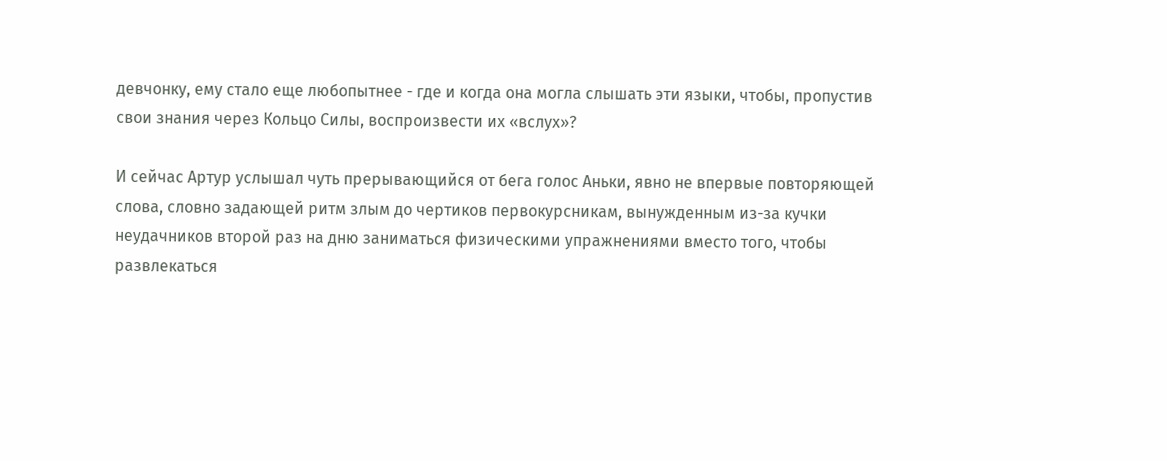девчонку, ему стало еще любопытнее - где и когда она могла слышать эти языки, чтобы, пропустив свои знания через Кольцо Силы, воспроизвести их «вслух»?

И сейчас Артур услышал чуть прерывающийся от бега голос Аньки, явно не впервые повторяющей слова, словно задающей ритм злым до чертиков первокурсникам, вынужденным из-за кучки неудачников второй раз на дню заниматься физическими упражнениями вместо того, чтобы развлекаться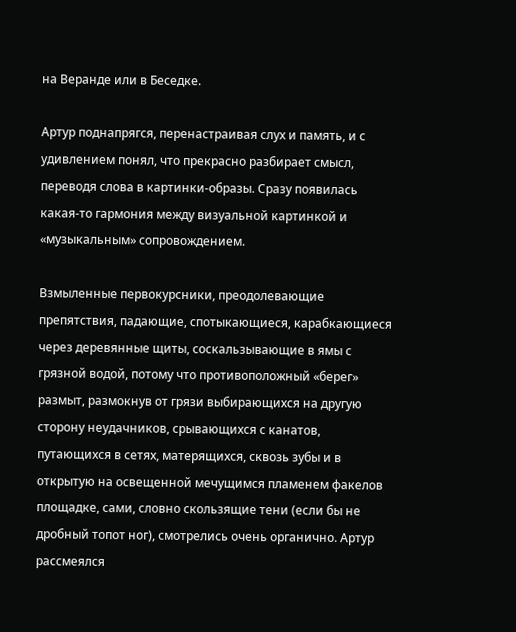на Веранде или в Беседке.

Артур поднапрягся, перенастраивая слух и память, и с удивлением понял, что прекрасно разбирает смысл, переводя слова в картинки-образы. Сразу появилась какая-то гармония между визуальной картинкой и «музыкальным» сопровождением.

Взмыленные первокурсники, преодолевающие препятствия, падающие, спотыкающиеся, карабкающиеся через деревянные щиты, соскальзывающие в ямы с грязной водой, потому что противоположный «берег» размыт, размокнув от грязи выбирающихся на другую сторону неудачников, срывающихся с канатов, путающихся в сетях, матерящихся, сквозь зубы и в открытую на освещенной мечущимся пламенем факелов площадке, сами, словно скользящие тени (если бы не дробный топот ног), смотрелись очень органично. Артур рассмеялся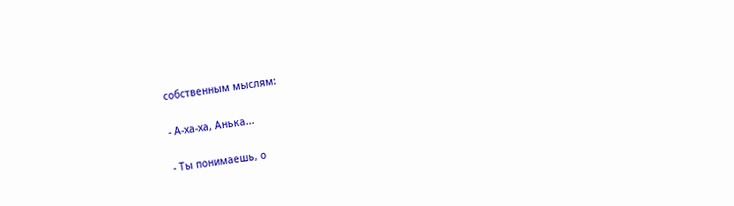собственным мыслям:

- А-ха-ха, Анька...

- Ты понимаешь, о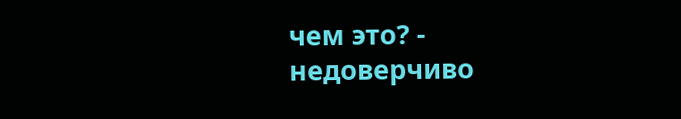чем это? - недоверчиво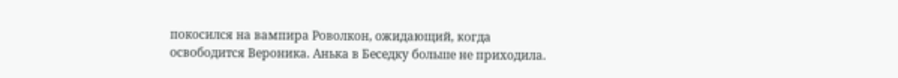покосился на вампира Роволкон, ожидающий, когда освободится Вероника. Анька в Беседку больше не приходила.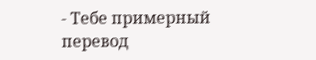- Тебе примерный перевод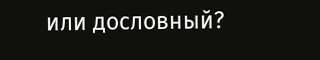или дословный?